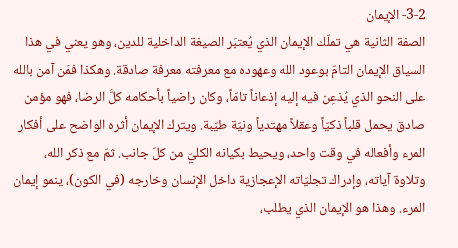3-2- الإيمان
الصفة الثانية هي تملّك الإيمان الذي يُعتبَر الصيغة الداخلية للدين، وهو يعني في هذا السياق الإيمان التامّ بوعود الله وعهوده مع معرفته معرفة صادقة. وهكذا فمَن آمن بالله على النحو الذي يُذعِن فيه إليه إذعاناً تامّاً، وكان راضياً بأحكامه كلَّ الرضا، فهو مؤمن صادق يحمل قلباً ذكيّاً وعقلاً مهتدياً ونيّة طيّبة. ويترك الإيمان أثره الواضح على أفكار المرء وأفعاله في وقت واحد، ويحيط بكيانه الكليّ من كلّ جانب. ثمّ مع ذكر الله، وتلاوة آياته، وإدراك تجليّاته الإعجازية داخل الإنسان وخارجه (في الكون)، ينمو إيمان المرء. وهذا هو الإيمان الذي يطلب،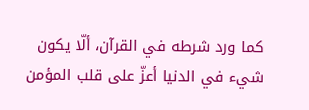كما ورد شرطه في القرآن، ألّا يكون شيء في الدنيا أعزّ على قلب المؤمن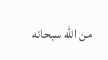من الله سبحانه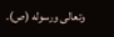وتعالى ورسوله (ص).